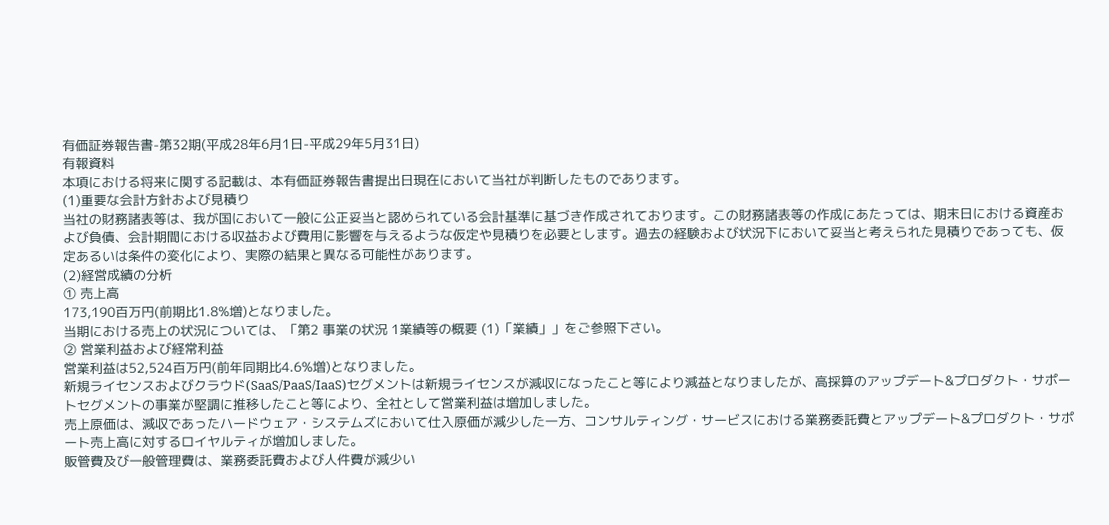有価証券報告書-第32期(平成28年6月1日-平成29年5月31日)
有報資料
本項における将来に関する記載は、本有価証券報告書提出日現在において当社が判断したものであります。
(1)重要な会計方針および見積り
当社の財務諸表等は、我が国において一般に公正妥当と認められている会計基準に基づき作成されております。この財務諸表等の作成にあたっては、期末日における資産および負債、会計期間における収益および費用に影響を与えるような仮定や見積りを必要とします。過去の経験および状況下において妥当と考えられた見積りであっても、仮定あるいは条件の変化により、実際の結果と異なる可能性があります。
(2)経営成績の分析
① 売上高
173,190百万円(前期比1.8%増)となりました。
当期における売上の状況については、「第2 事業の状況 1業績等の概要 (1)「業績」」をご参照下さい。
② 営業利益および経常利益
営業利益は52,524百万円(前年同期比4.6%増)となりました。
新規ライセンスおよびクラウド(SaaS/PaaS/IaaS)セグメントは新規ライセンスが減収になったこと等により減益となりましたが、高採算のアップデート&プロダクト・サポートセグメントの事業が堅調に推移したこと等により、全社として営業利益は増加しました。
売上原価は、減収であったハードウェア・システムズにおいて仕入原価が減少した一方、コンサルティング・サービスにおける業務委託費とアップデート&プロダクト・サポート売上高に対するロイヤルティが増加しました。
販管費及び一般管理費は、業務委託費および人件費が減少い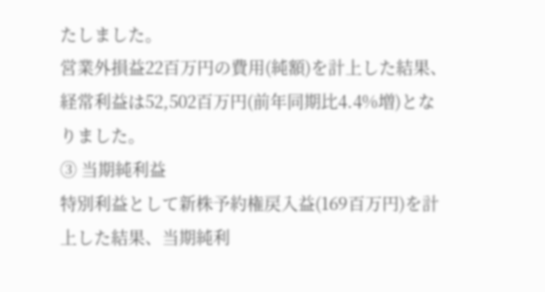たしました。
営業外損益22百万円の費用(純額)を計上した結果、経常利益は52,502百万円(前年同期比4.4%増)となりました。
③ 当期純利益
特別利益として新株予約権戻入益(169百万円)を計上した結果、当期純利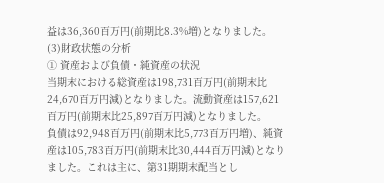益は36,360百万円(前期比8.3%増)となりました。
(3)財政状態の分析
① 資産および負債・純資産の状況
当期末における総資産は198,731百万円(前期末比24,670百万円減)となりました。流動資産は157,621百万円(前期末比25,897百万円減)となりました。
負債は92,948百万円(前期末比5,773百万円増)、純資産は105,783百万円(前期末比30,444百万円減)となりました。これは主に、第31期期末配当とし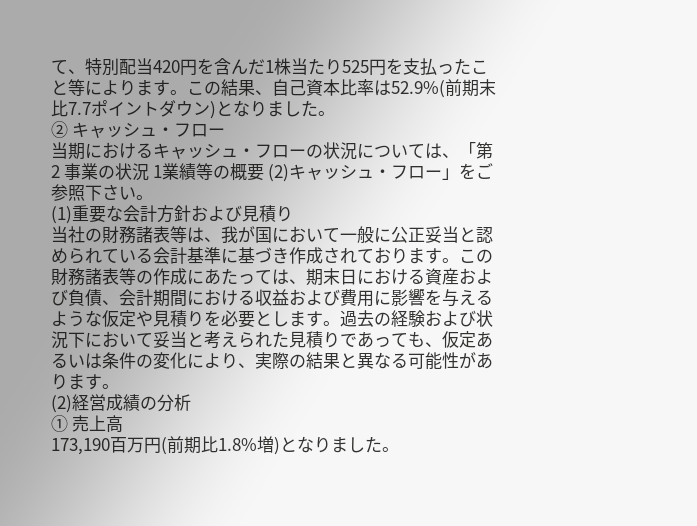て、特別配当420円を含んだ1株当たり525円を支払ったこと等によります。この結果、自己資本比率は52.9%(前期末比7.7ポイントダウン)となりました。
② キャッシュ・フロー
当期におけるキャッシュ・フローの状況については、「第2 事業の状況 1業績等の概要 (2)キャッシュ・フロー」をご参照下さい。
(1)重要な会計方針および見積り
当社の財務諸表等は、我が国において一般に公正妥当と認められている会計基準に基づき作成されております。この財務諸表等の作成にあたっては、期末日における資産および負債、会計期間における収益および費用に影響を与えるような仮定や見積りを必要とします。過去の経験および状況下において妥当と考えられた見積りであっても、仮定あるいは条件の変化により、実際の結果と異なる可能性があります。
(2)経営成績の分析
① 売上高
173,190百万円(前期比1.8%増)となりました。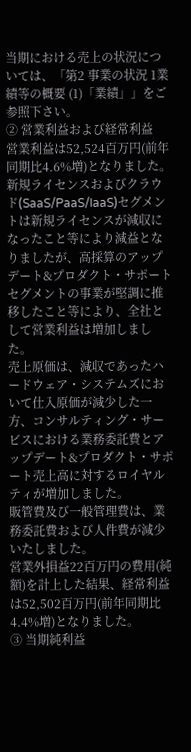当期における売上の状況については、「第2 事業の状況 1業績等の概要 (1)「業績」」をご参照下さい。
② 営業利益および経常利益
営業利益は52,524百万円(前年同期比4.6%増)となりました。
新規ライセンスおよびクラウド(SaaS/PaaS/IaaS)セグメントは新規ライセンスが減収になったこと等により減益となりましたが、高採算のアップデート&プロダクト・サポートセグメントの事業が堅調に推移したこと等により、全社として営業利益は増加しました。
売上原価は、減収であったハードウェア・システムズにおいて仕入原価が減少した一方、コンサルティング・サービスにおける業務委託費とアップデート&プロダクト・サポート売上高に対するロイヤルティが増加しました。
販管費及び一般管理費は、業務委託費および人件費が減少いたしました。
営業外損益22百万円の費用(純額)を計上した結果、経常利益は52,502百万円(前年同期比4.4%増)となりました。
③ 当期純利益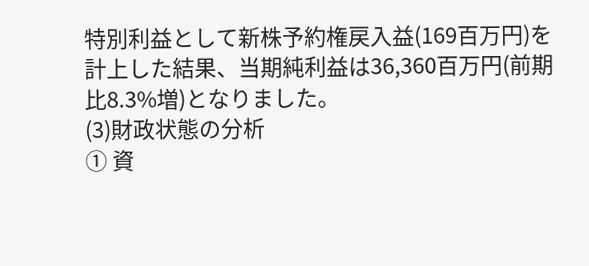特別利益として新株予約権戻入益(169百万円)を計上した結果、当期純利益は36,360百万円(前期比8.3%増)となりました。
(3)財政状態の分析
① 資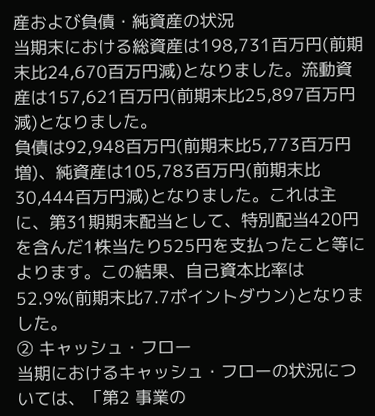産および負債・純資産の状況
当期末における総資産は198,731百万円(前期末比24,670百万円減)となりました。流動資産は157,621百万円(前期末比25,897百万円減)となりました。
負債は92,948百万円(前期末比5,773百万円増)、純資産は105,783百万円(前期末比30,444百万円減)となりました。これは主に、第31期期末配当として、特別配当420円を含んだ1株当たり525円を支払ったこと等によります。この結果、自己資本比率は52.9%(前期末比7.7ポイントダウン)となりました。
② キャッシュ・フロー
当期におけるキャッシュ・フローの状況については、「第2 事業の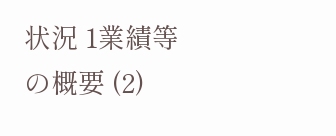状況 1業績等の概要 (2)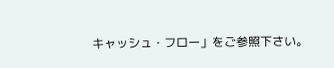キャッシュ・フロー」をご参照下さい。